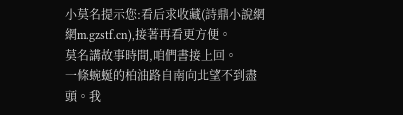小莫名提示您:看后求收藏(詩鼎小說網網m.gzstf.cn),接著再看更方便。
莫名講故事時間,咱們書接上回。
一條蜿蜒的柏油路自南向北望不到盡頭。我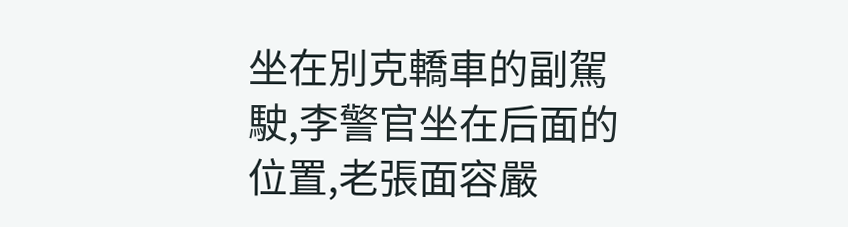坐在別克轎車的副駕駛,李警官坐在后面的位置,老張面容嚴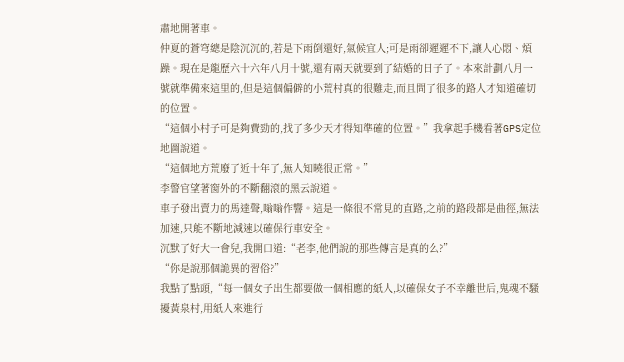肅地開著車。
仲夏的蒼穹總是陰沉沉的,若是下雨倒還好,氣候宜人;可是雨卻遲遲不下,讓人心悶、煩躁。現在是龍歷六十六年八月十號,還有兩天就要到了結婚的日子了。本來計劃八月一號就準備來這里的,但是這個偏僻的小荒村真的很難走,而且問了很多的路人才知道確切的位置。
“這個小村子可是夠費勁的,找了多少天才得知準確的位置。”我拿起手機看著GPS定位地圖說道。
“這個地方荒廢了近十年了,無人知曉很正常。”
李警官望著窗外的不斷翻滾的黑云說道。
車子發出賣力的馬達聲,嗡嗡作響。這是一條很不常見的直路,之前的路段都是曲徑,無法加速,只能不斷地減速以確保行車安全。
沉默了好大一會兒,我開口道:“老李,他們說的那些傳言是真的么?”
“你是說那個詭異的習俗?”
我點了點頭,“每一個女子出生都要做一個相應的紙人,以確保女子不幸離世后,鬼魂不騷擾黃泉村,用紙人來進行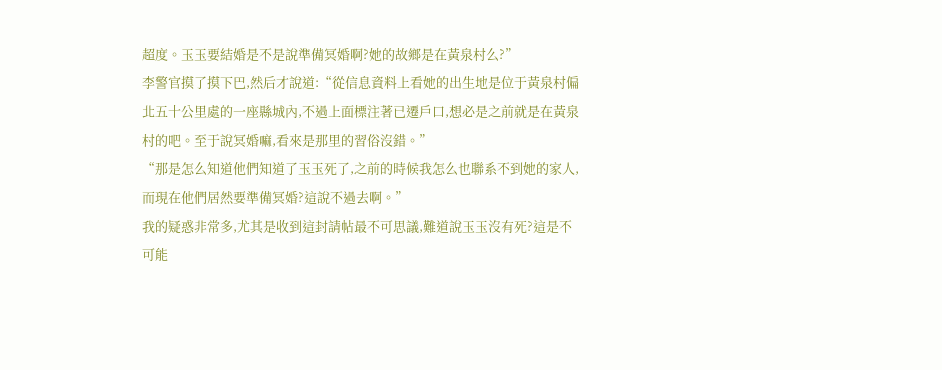超度。玉玉要結婚是不是說準備冥婚啊?她的故鄉是在黃泉村么?”
李警官摸了摸下巴,然后才說道:“從信息資料上看她的出生地是位于黃泉村偏北五十公里處的一座縣城內,不過上面標注著已遷戶口,想必是之前就是在黃泉村的吧。至于說冥婚嘛,看來是那里的習俗沒錯。”
“那是怎么知道他們知道了玉玉死了,之前的時候我怎么也聯系不到她的家人,而現在他們居然要準備冥婚?這說不過去啊。”
我的疑惑非常多,尤其是收到這封請帖最不可思議,難道說玉玉沒有死?這是不可能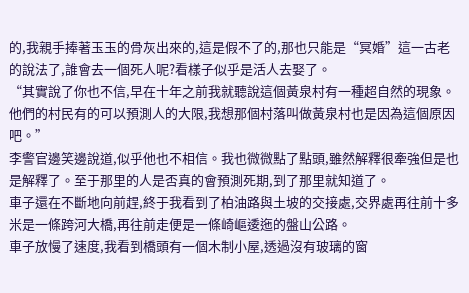的,我親手捧著玉玉的骨灰出來的,這是假不了的,那也只能是“冥婚”這一古老的說法了,誰會去一個死人呢?看樣子似乎是活人去娶了。
“其實說了你也不信,早在十年之前我就聽說這個黃泉村有一種超自然的現象。他們的村民有的可以預測人的大限,我想那個村落叫做黃泉村也是因為這個原因吧。”
李警官邊笑邊說道,似乎他也不相信。我也微微點了點頭,雖然解釋很牽強但是也是解釋了。至于那里的人是否真的會預測死期,到了那里就知道了。
車子還在不斷地向前趕,終于我看到了柏油路與土坡的交接處,交界處再往前十多米是一條跨河大橋,再往前走便是一條崎嶇逶迤的盤山公路。
車子放慢了速度,我看到橋頭有一個木制小屋,透過沒有玻璃的窗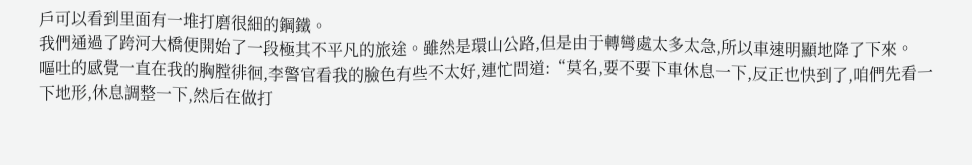戶可以看到里面有一堆打磨很細的鋼鐵。
我們通過了跨河大橋便開始了一段極其不平凡的旅途。雖然是環山公路,但是由于轉彎處太多太急,所以車速明顯地降了下來。
嘔吐的感覺一直在我的胸膛徘徊,李警官看我的臉色有些不太好,連忙問道:“莫名,要不要下車休息一下,反正也快到了,咱們先看一下地形,休息調整一下,然后在做打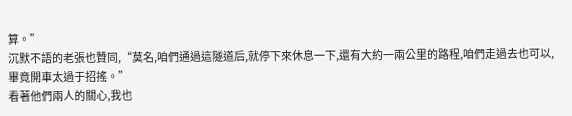算。”
沉默不語的老張也贊同,“莫名,咱們通過這隧道后,就停下來休息一下,還有大約一兩公里的路程,咱們走過去也可以,畢竟開車太過于招搖。”
看著他們兩人的關心,我也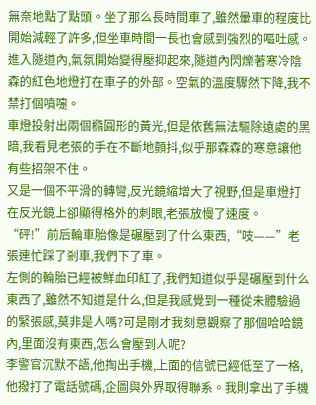無奈地點了點頭。坐了那么長時間車了,雖然暈車的程度比開始減輕了許多,但坐車時間一長也會感到強烈的嘔吐感。
進入隧道內,氣氛開始變得壓抑起來,隧道內閃爍著寒冷陰森的紅色地燈打在車子的外部。空氣的溫度驟然下降,我不禁打個噴嚏。
車燈投射出兩個橢圓形的黃光,但是依舊無法驅除遠處的黑暗,我看見老張的手在不斷地顫抖,似乎那森森的寒意讓他有些招架不住。
又是一個不平滑的轉彎,反光鏡縮增大了視野,但是車燈打在反光鏡上卻顯得格外的刺眼,老張放慢了速度。
“砰!”前后輪車胎像是碾壓到了什么東西,“吱——”老張連忙踩了剎車,我們下了車。
左側的輪胎已經被鮮血印紅了,我們知道似乎是碾壓到什么東西了,雖然不知道是什么,但是我感覺到一種從未體驗過的緊張感,莫非是人嗎?可是剛才我刻意觀察了那個哈哈鏡內,里面沒有東西,怎么會壓到人呢?
李警官沉默不語,他掏出手機,上面的信號已經低至了一格,他撥打了電話號碼,企圖與外界取得聯系。我則拿出了手機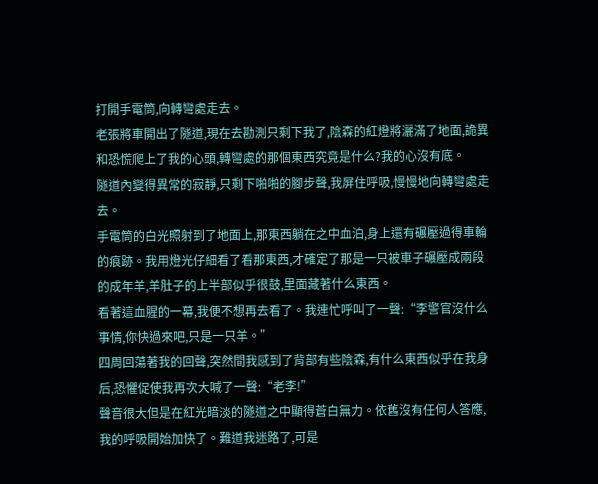打開手電筒,向轉彎處走去。
老張將車開出了隧道,現在去勘測只剩下我了,陰森的紅燈將灑滿了地面,詭異和恐慌爬上了我的心頭,轉彎處的那個東西究竟是什么?我的心沒有底。
隧道內變得異常的寂靜,只剩下啪啪的腳步聲,我屏住呼吸,慢慢地向轉彎處走去。
手電筒的白光照射到了地面上,那東西躺在之中血泊,身上還有碾壓過得車輪的痕跡。我用燈光仔細看了看那東西,才確定了那是一只被車子碾壓成兩段的成年羊,羊肚子的上半部似乎很鼓,里面藏著什么東西。
看著這血腥的一幕,我便不想再去看了。我連忙呼叫了一聲:“李警官沒什么事情,你快過來吧,只是一只羊。”
四周回蕩著我的回聲,突然間我感到了背部有些陰森,有什么東西似乎在我身后,恐懼促使我再次大喊了一聲:“老李!”
聲音很大但是在紅光暗淡的隧道之中顯得蒼白無力。依舊沒有任何人答應,我的呼吸開始加快了。難道我迷路了,可是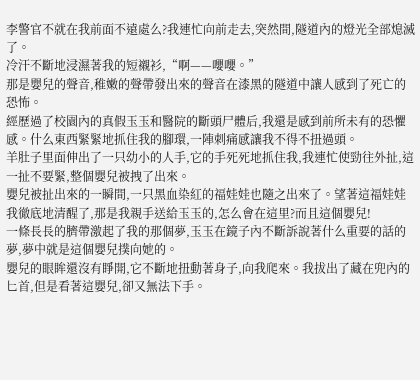李警官不就在我前面不遠處么?我連忙向前走去,突然間,隧道內的燈光全部熄滅了。
冷汗不斷地浸濕著我的短襯衫,“啊——嚶嚶。”
那是嬰兒的聲音,稚嫩的聲帶發出來的聲音在漆黑的隧道中讓人感到了死亡的恐怖。
經歷過了校園內的真假玉玉和醫院的斷頭尸體后,我還是感到前所未有的恐懼感。什么東西緊緊地抓住我的腳環,一陣刺痛感讓我不得不扭過頭。
羊肚子里面伸出了一只幼小的人手,它的手死死地抓住我,我連忙使勁往外扯,這一扯不要緊,整個嬰兒被拽了出來。
嬰兒被扯出來的一瞬間,一只黑血染紅的福娃娃也隨之出來了。望著這福娃娃我徹底地清醒了,那是我親手送給玉玉的,怎么會在這里?而且這個嬰兒!
一條長長的臍帶激起了我的那個夢,玉玉在鏡子內不斷訴說著什么重要的話的夢,夢中就是這個嬰兒撲向她的。
嬰兒的眼眸還沒有睜開,它不斷地扭動著身子,向我爬來。我拔出了藏在兜內的匕首,但是看著這嬰兒,卻又無法下手。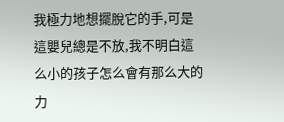我極力地想擺脫它的手,可是這嬰兒總是不放,我不明白這么小的孩子怎么會有那么大的力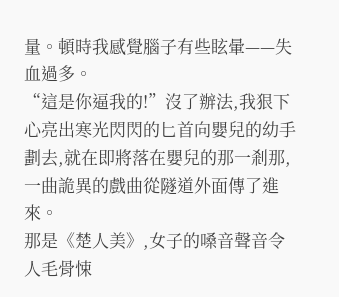量。頓時我感覺腦子有些眩暈——失血過多。
“這是你逼我的!”沒了辦法,我狠下心亮出寒光閃閃的匕首向嬰兒的幼手劃去,就在即將落在嬰兒的那一剎那,一曲詭異的戲曲從隧道外面傳了進來。
那是《楚人美》,女子的嗓音聲音令人毛骨悚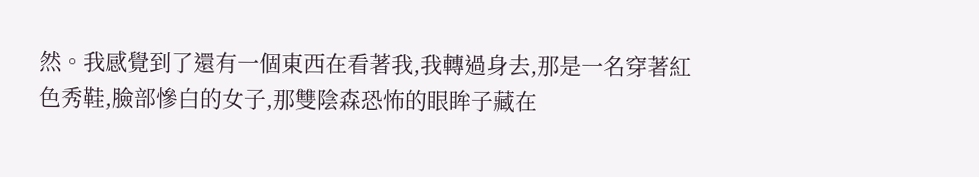然。我感覺到了還有一個東西在看著我,我轉過身去,那是一名穿著紅色秀鞋,臉部慘白的女子,那雙陰森恐怖的眼眸子藏在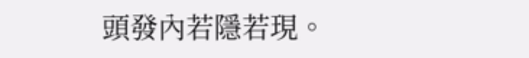頭發內若隱若現。